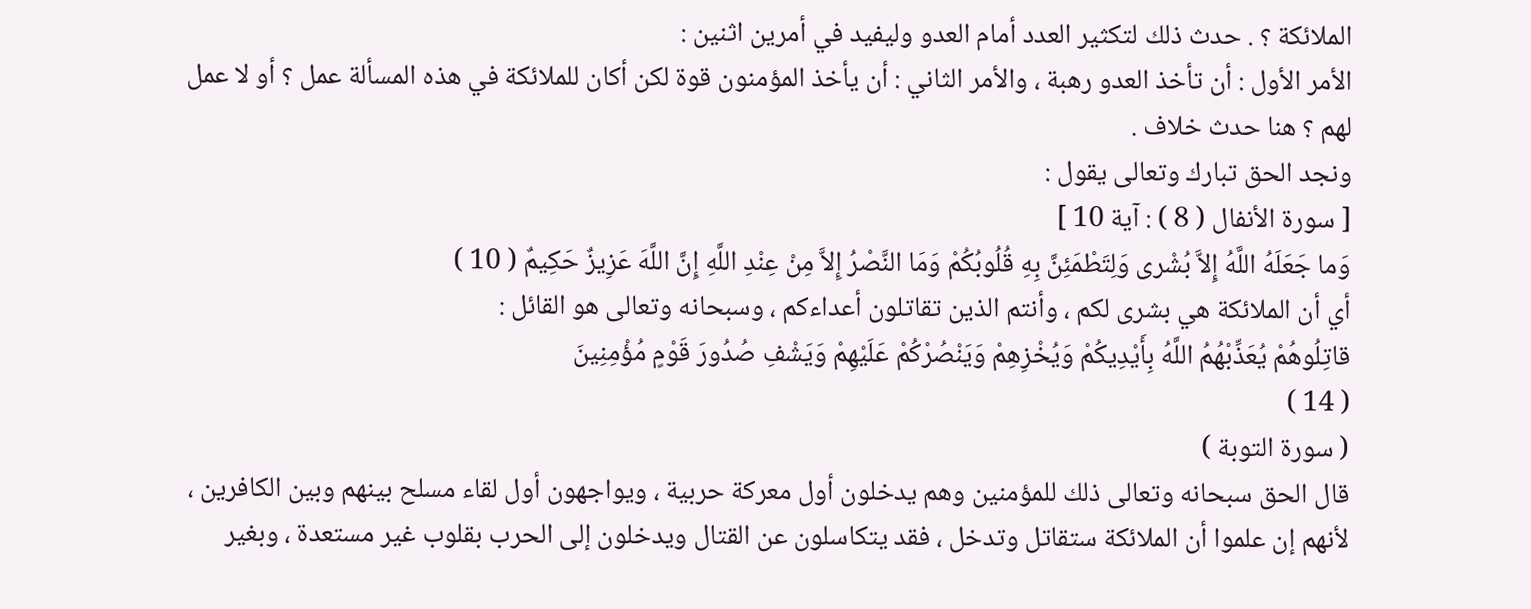الملائكة ؟ . حدث ذلك لتكثير العدد أمام العدو وليفيد في أمرين اثنين :
الأمر الأول : أن تأخذ العدو رهبة ، والأمر الثاني : أن يأخذ المؤمنون قوة لكن أكان للملائكة في هذه المسألة عمل ؟ أو لا عمل لهم ؟ هنا حدث خلاف .
ونجد الحق تبارك وتعالى يقول :
[ سورة الأنفال ( 8 ) : آية 10 ]
وَما جَعَلَهُ اللَّهُ إِلاَّ بُشْرى وَلِتَطْمَئِنَّ بِهِ قُلُوبُكُمْ وَمَا النَّصْرُ إِلاَّ مِنْ عِنْدِ اللَّهِ إِنَّ اللَّهَ عَزِيزٌ حَكِيمٌ ( 10 )
أي أن الملائكة هي بشرى لكم ، وأنتم الذين تقاتلون أعداءكم ، وسبحانه وتعالى هو القائل :
قاتِلُوهُمْ يُعَذِّبْهُمُ اللَّهُ بِأَيْدِيكُمْ وَيُخْزِهِمْ وَيَنْصُرْكُمْ عَلَيْهِمْ وَيَشْفِ صُدُورَ قَوْمٍ مُؤْمِنِينَ
( 14 )
( سورة التوبة )
قال الحق سبحانه وتعالى ذلك للمؤمنين وهم يدخلون أول معركة حربية ، ويواجهون أول لقاء مسلح بينهم وبين الكافرين ، لأنهم إن علموا أن الملائكة ستقاتل وتدخل ، فقد يتكاسلون عن القتال ويدخلون إلى الحرب بقلوب غير مستعدة ، وبغير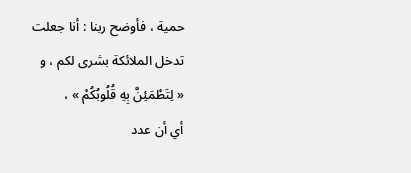حمية ، فأوضح ربنا : أنا جعلت تدخل الملائكة بشرى لكم ، و
« لِتَطْمَئِنَّ بِهِ قُلُوبُكُمْ » ،
أي أن عدد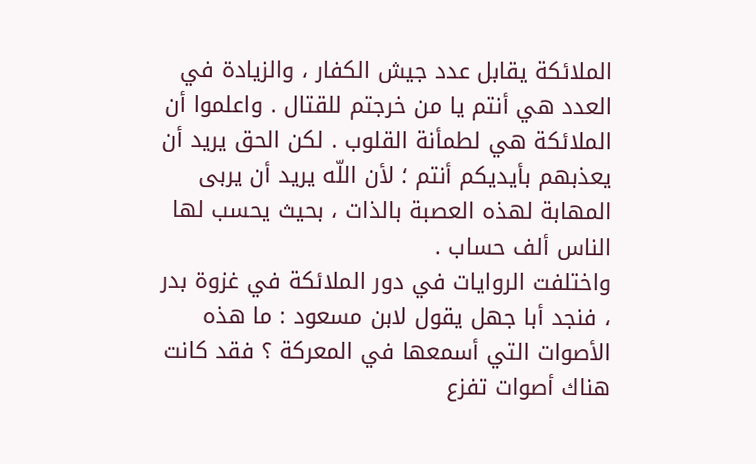الملائكة يقابل عدد جيش الكفار ، والزيادة في العدد هي أنتم يا من خرجتم للقتال . واعلموا أن الملائكة هي لطمأنة القلوب . لكن الحق يريد أن يعذبهم بأيديكم أنتم ؛ لأن اللّه يريد أن يربى المهابة لهذه العصبة بالذات ، بحيث يحسب لها الناس ألف حساب .
واختلفت الروايات في دور الملائكة في غزوة بدر ، فنجد أبا جهل يقول لابن مسعود : ما هذه الأصوات التي أسمعها في المعركة ؟ فقد كانت هناك أصوات تفزع